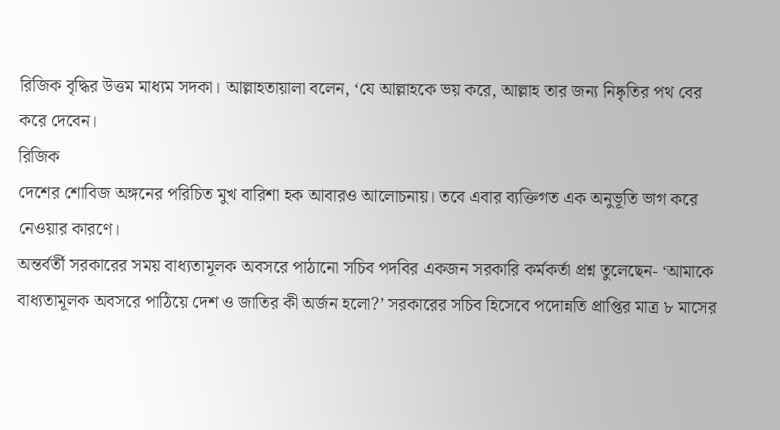রিজিক বৃদ্ধির উত্তম মাধ্যম সদকা। আল্লাহতায়ালা বলেন, ‘যে আল্লাহকে ভয় করে, আল্লাহ তার জন্য নিষ্কৃতির পথ বের করে দেবেন।
রিজিক
দেশের শোবিজ অঙ্গনের পরিচিত মুখ বারিশা হক আবারও আলোচনায়। তবে এবার ব্যক্তিগত এক অনুভূতি ভাগ করে নেওয়ার কারণে।
অন্তর্বর্তী সরকারের সময় বাধ্যতামূলক অবসরে পাঠানো সচিব পদবির একজন সরকারি কর্মকর্তা প্রশ্ন তুলেছেন- ‘আমাকে বাধ্যতামূলক অবসরে পাঠিয়ে দেশ ও জাতির কী অর্জন হলো?’ সরকারের সচিব হিসেবে পদোন্নতি প্রাপ্তির মাত্র ৮ মাসের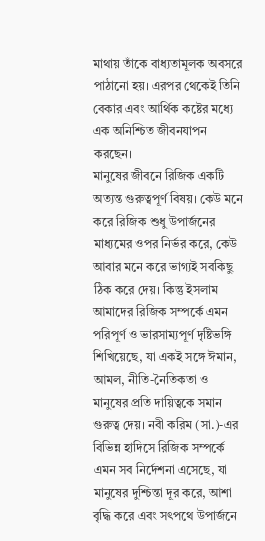মাথায় তাঁকে বাধ্যতামূলক অবসরে পাঠানো হয়। এরপর থেকেই তিনি বেকার এবং আর্থিক কষ্টের মধ্যে এক অনিশ্চিত জীবনযাপন করছেন।
মানুষের জীবনে রিজিক একটি অত্যন্ত গুরুত্বপূর্ণ বিষয়। কেউ মনে করে রিজিক শুধু উপার্জনের মাধ্যমের ওপর নির্ভর করে, কেউ আবার মনে করে ভাগ্যই সবকিছু ঠিক করে দেয়। কিন্তু ইসলাম আমাদের রিজিক সম্পর্কে এমন পরিপূর্ণ ও ভারসাম্যপূর্ণ দৃষ্টিভঙ্গি শিখিয়েছে, যা একই সঙ্গে ঈমান, আমল, নীতি-নৈতিকতা ও মানুষের প্রতি দায়িত্বকে সমান গুরুত্ব দেয়। নবী করিম (সা.)-এর বিভিন্ন হাদিসে রিজিক সম্পর্কে এমন সব নির্দেশনা এসেছে, যা মানুষের দুশ্চিন্তা দূর করে, আশা বৃদ্ধি করে এবং সৎপথে উপার্জনে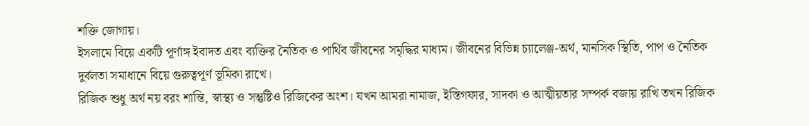শক্তি জোগায়।
ইসলামে বিয়ে একটি পূর্ণাঙ্গ ইবাদত এবং ব্যক্তির নৈতিক ও পার্থিব জীবনের সমৃদ্ধির মাধ্যম। জীবনের বিভিন্ন চ্যালেঞ্জ-অর্থ, মানসিক স্থিতি, পাপ ও নৈতিক দুর্বলতা সমাধানে বিয়ে গুরুত্বপূর্ণ ভূমিকা রাখে।
রিজিক শুধু অর্থ নয় বরং শান্তি, স্বাস্থ্য ও সন্তুষ্টিও রিজিকের অংশ। যখন আমরা নামাজ, ইস্তিগফার, সাদকা ও আত্মীয়তার সম্পর্ক বজায় রাখি তখন রিজিক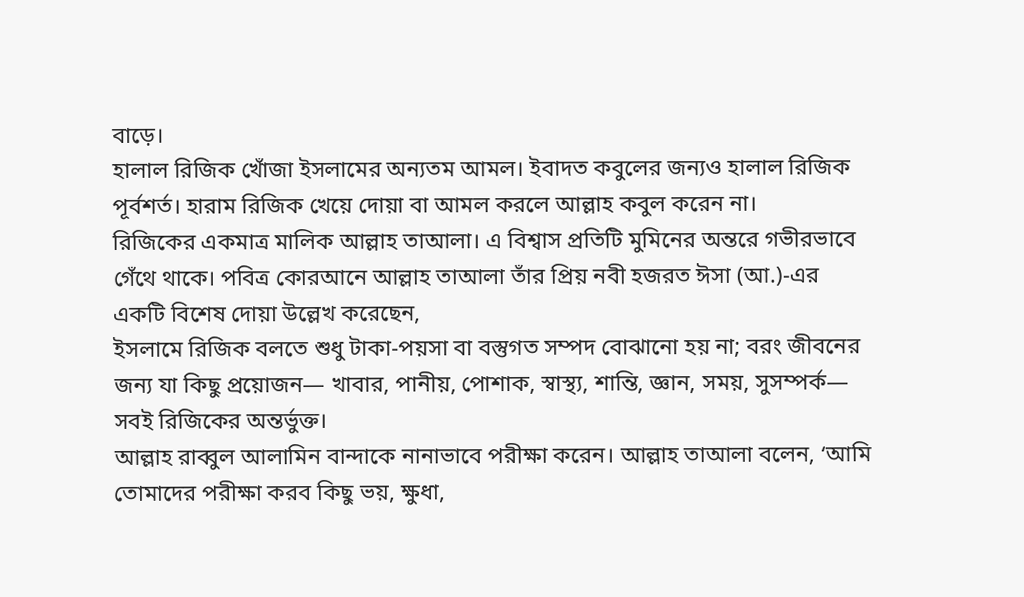বাড়ে।
হালাল রিজিক খোঁজা ইসলামের অন্যতম আমল। ইবাদত কবুলের জন্যও হালাল রিজিক পূর্বশর্ত। হারাম রিজিক খেয়ে দোয়া বা আমল করলে আল্লাহ কবুল করেন না।
রিজিকের একমাত্র মালিক আল্লাহ তাআলা। এ বিশ্বাস প্রতিটি মুমিনের অন্তরে গভীরভাবে গেঁথে থাকে। পবিত্র কোরআনে আল্লাহ তাআলা তাঁর প্রিয় নবী হজরত ঈসা (আ.)-এর একটি বিশেষ দোয়া উল্লেখ করেছেন,
ইসলামে রিজিক বলতে শুধু টাকা-পয়সা বা বস্তুগত সম্পদ বোঝানো হয় না; বরং জীবনের জন্য যা কিছু প্রয়োজন— খাবার, পানীয়, পোশাক, স্বাস্থ্য, শান্তি, জ্ঞান, সময়, সুসম্পর্ক— সবই রিজিকের অন্তর্ভুক্ত।
আল্লাহ রাব্বুল আলামিন বান্দাকে নানাভাবে পরীক্ষা করেন। আল্লাহ তাআলা বলেন, ‘আমি তোমাদের পরীক্ষা করব কিছু ভয়, ক্ষুধা,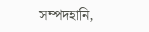সম্পদহানি,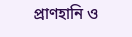প্রাণহানি ও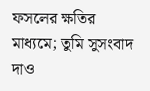ফসলের ক্ষতির মাধ্যমে; তুমি সুসংবাদ দাও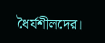ধৈর্যশীলদের।